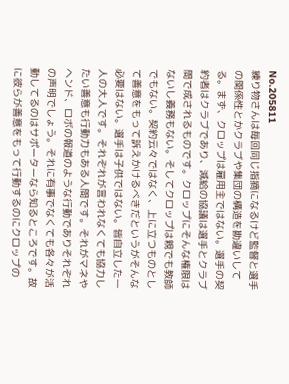No.205811
練り物さんは毎回同じ指摘になるけど監督と選手の関係性とかクラブや集団の構造を勘違いしてる。まず、クロップは雇用主ではない。選手の契約者はクラブであり、減給の協議は選手とクラブ間で成されるものです。クロップにそんな権限はないし義務もない。そしてクロップは親でも教師でもない。契約云々ではなく、上に立つものとして善意をもって訴えかけるべきだというがそんな必要はない。選手は子供ではない。皆自立した一人の大人です。それぞれが言われなくても協力したい善意も行動力もある人間です。それがマネやヘンド、ロボの報道のような行動でありそれぞれの声明でしょう。それに有事でなくても各々が活動してるのはサポーターなら知るところです。故に彼らが善意をもって行動するのにクロップの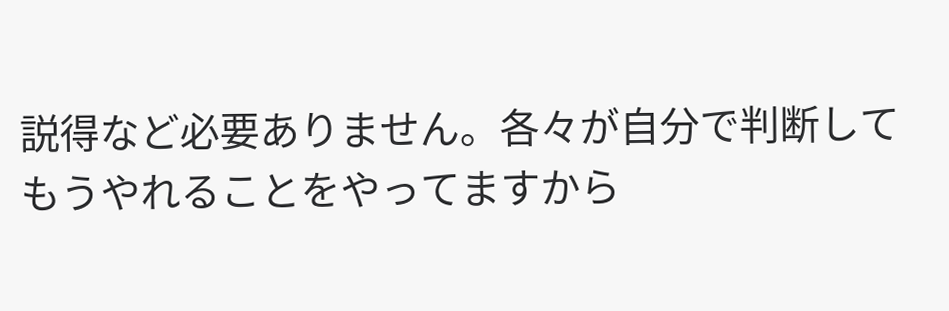説得など必要ありません。各々が自分で判断してもうやれることをやってますから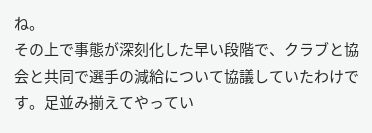ね。
その上で事態が深刻化した早い段階で、クラブと協会と共同で選手の減給について協議していたわけです。足並み揃えてやってい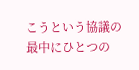こうという協議の最中にひとつの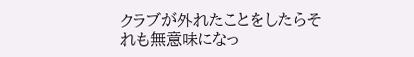クラブが外れたことをしたらそれも無意味になっ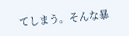てしまう。そんな暴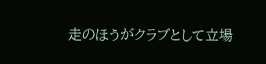走のほうがクラブとして立場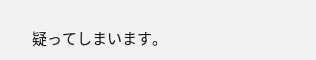疑ってしまいます。